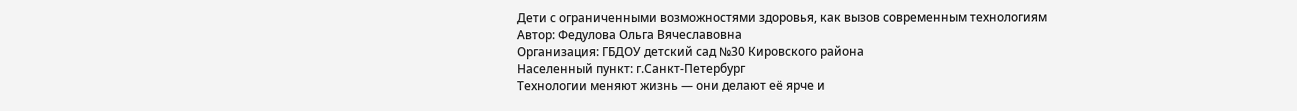Дети с ограниченными возможностями здоровья, как вызов современным технологиям
Автор: Федулова Ольга Вячеславовна
Организация: ГБДОУ детский сад №30 Кировского района
Населенный пункт: г.Санкт-Петербург
Технологии меняют жизнь — они делают её ярче и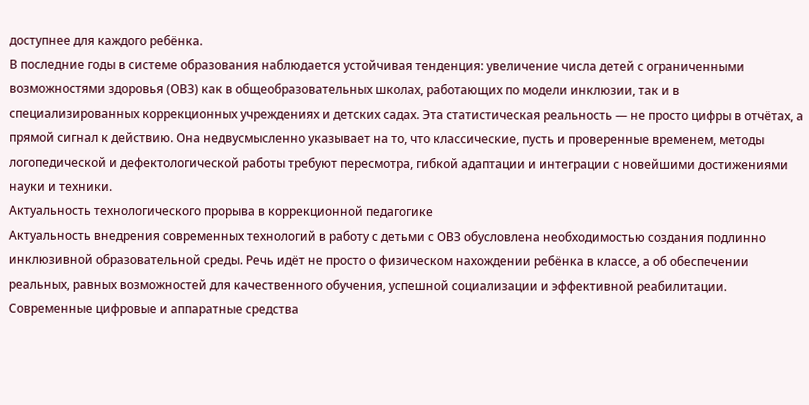доступнее для каждого ребёнка.
В последние годы в системе образования наблюдается устойчивая тенденция: увеличение числа детей с ограниченными возможностями здоровья (ОВЗ) как в общеобразовательных школах, работающих по модели инклюзии, так и в специализированных коррекционных учреждениях и детских садах. Эта статистическая реальность — не просто цифры в отчётах, а прямой сигнал к действию. Она недвусмысленно указывает на то, что классические, пусть и проверенные временем, методы логопедической и дефектологической работы требуют пересмотра, гибкой адаптации и интеграции с новейшими достижениями науки и техники.
Актуальность технологического прорыва в коррекционной педагогике
Актуальность внедрения современных технологий в работу с детьми с ОВЗ обусловлена необходимостью создания подлинно инклюзивной образовательной среды. Речь идёт не просто о физическом нахождении ребёнка в классе, а об обеспечении реальных, равных возможностей для качественного обучения, успешной социализации и эффективной реабилитации. Современные цифровые и аппаратные средства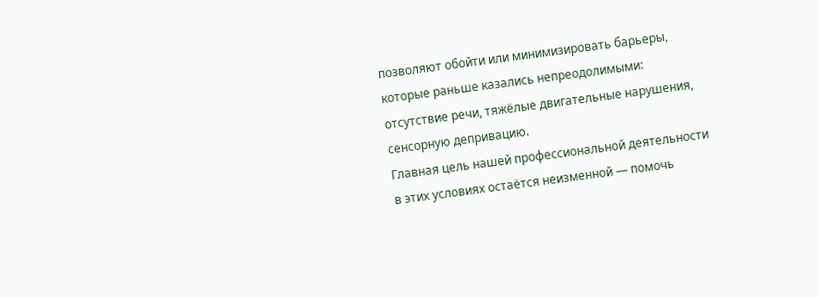позволяют обойти или минимизировать барьеры, которые раньше казались непреодолимыми: отсутствие речи, тяжёлые двигательные нарушения, сенсорную депривацию.
Главная цель нашей профессиональной деятельности в этих условиях остаётся неизменной — помочь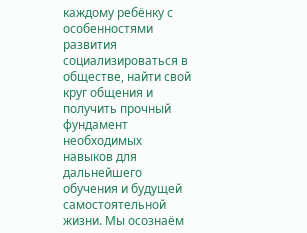каждому ребёнку с особенностями развития социализироваться в обществе, найти свой круг общения и получить прочный фундамент необходимых навыков для дальнейшего обучения и будущей самостоятельной жизни. Мы осознаём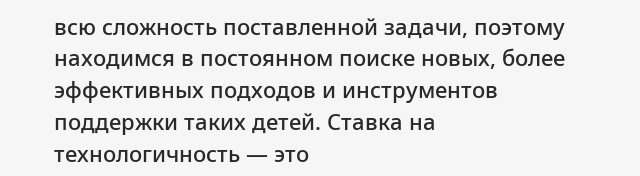всю сложность поставленной задачи, поэтому находимся в постоянном поиске новых, более эффективных подходов и инструментов поддержки таких детей. Ставка на технологичность — это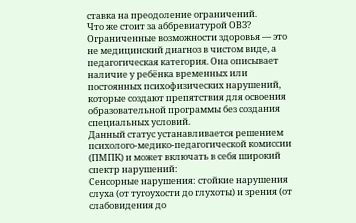ставка на преодоление ограничений.
Что же стоит за аббревиатурой ОВЗ?
Ограниченные возможности здоровья — это не медицинский диагноз в чистом виде, а педагогическая категория. Она описывает наличие у ребёнка временных или постоянных психофизических нарушений, которые создают препятствия для освоения образовательной программы без создания специальных условий.
Данный статус устанавливается решением психолого-медико-педагогической комиссии (ПМПК) и может включать в себя широкий спектр нарушений:
Сенсорные нарушения: стойкие нарушения слуха (от тугоухости до глухоты) и зрения (от слабовидения до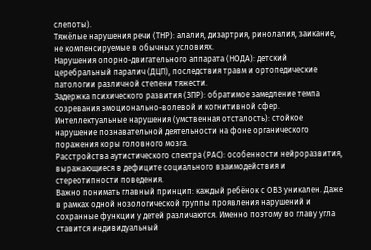слепоты).
Тяжёлые нарушения речи (ТНР): алалия, дизартрия, ринолалия, заикание, не компенсируемые в обычных условиях.
Нарушения опорно-двигательного аппарата (НОДА): детский церебральный паралич (ДЦП), последствия травм и ортопедические патологии различной степени тяжести.
Задержка психического развития (ЗПР): обратимое замедление темпа созревания эмоционально-волевой и когнитивной сфер.
Интеллектуальные нарушения (умственная отсталость): стойкое нарушение познавательной деятельности на фоне органического поражения коры головного мозга.
Расстройства аутистического спектра (РАС): особенности нейроразвития, выражающиеся в дефиците социального взаимодействия и стереотипности поведения.
Важно понимать главный принцип: каждый ребёнок с ОВЗ уникален. Даже в рамках одной нозологической группы проявления нарушений и сохранные функции у детей различаются. Именно поэтому во главу угла ставится индивидуальный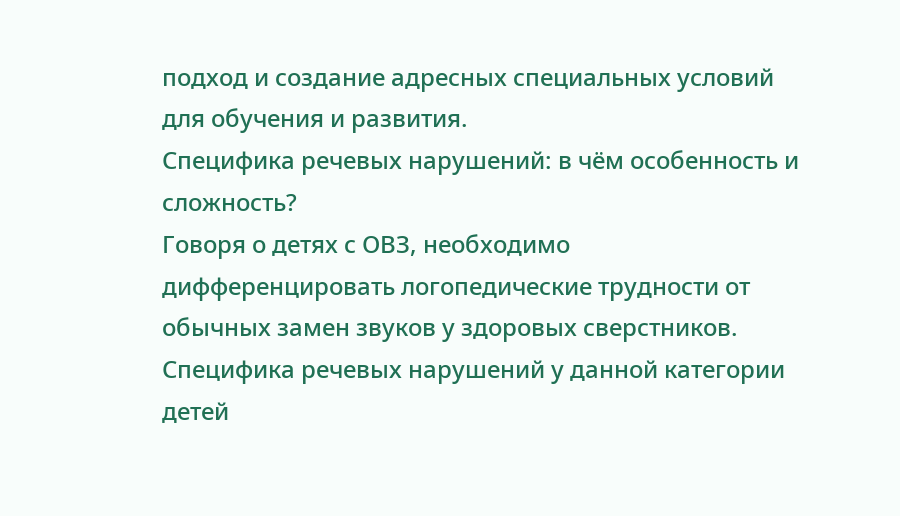подход и создание адресных специальных условий для обучения и развития.
Специфика речевых нарушений: в чём особенность и сложность?
Говоря о детях с ОВЗ, необходимо дифференцировать логопедические трудности от обычных замен звуков у здоровых сверстников. Специфика речевых нарушений у данной категории детей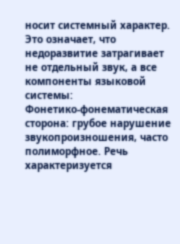носит системный характер. Это означает, что недоразвитие затрагивает не отдельный звук, а все компоненты языковой системы:
Фонетико-фонематическая сторона: грубое нарушение звукопроизношения, часто полиморфное. Речь характеризуется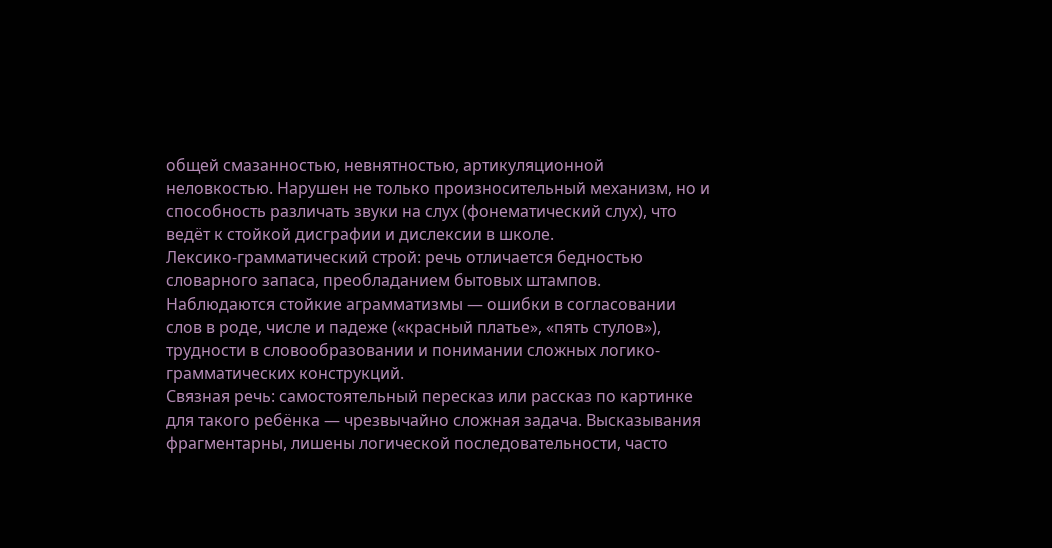общей смазанностью, невнятностью, артикуляционной неловкостью. Нарушен не только произносительный механизм, но и способность различать звуки на слух (фонематический слух), что ведёт к стойкой дисграфии и дислексии в школе.
Лексико-грамматический строй: речь отличается бедностью словарного запаса, преобладанием бытовых штампов. Наблюдаются стойкие аграмматизмы — ошибки в согласовании слов в роде, числе и падеже («красный платье», «пять стулов»), трудности в словообразовании и понимании сложных логико-грамматических конструкций.
Связная речь: самостоятельный пересказ или рассказ по картинке для такого ребёнка — чрезвычайно сложная задача. Высказывания фрагментарны, лишены логической последовательности, часто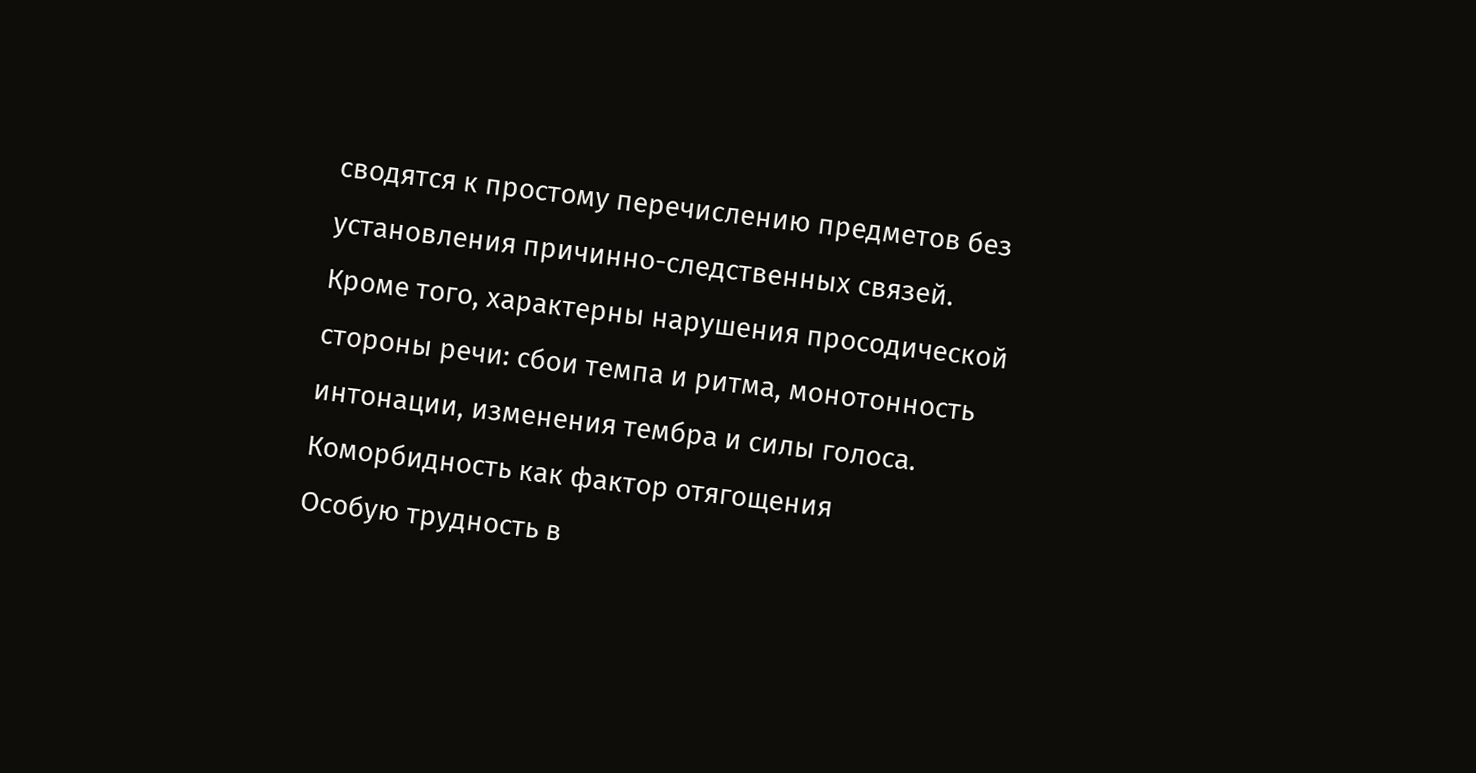сводятся к простому перечислению предметов без установления причинно-следственных связей.
Кроме того, характерны нарушения просодической стороны речи: сбои темпа и ритма, монотонность интонации, изменения тембра и силы голоса.
Коморбидность как фактор отягощения
Особую трудность в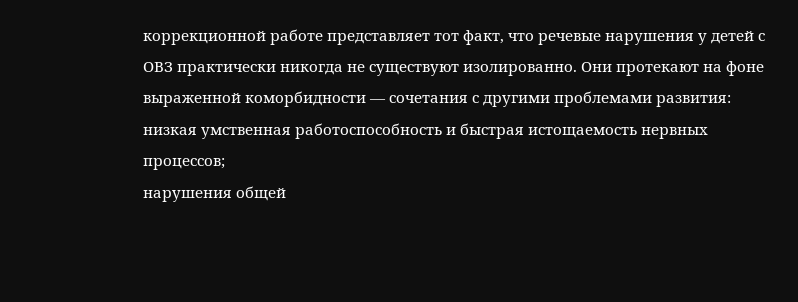коррекционной работе представляет тот факт, что речевые нарушения у детей с ОВЗ практически никогда не существуют изолированно. Они протекают на фоне выраженной коморбидности — сочетания с другими проблемами развития:
низкая умственная работоспособность и быстрая истощаемость нервных процессов;
нарушения общей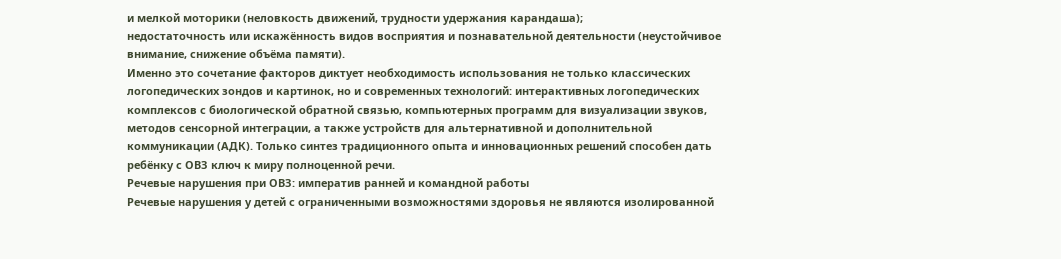и мелкой моторики (неловкость движений, трудности удержания карандаша);
недостаточность или искажённость видов восприятия и познавательной деятельности (неустойчивое внимание, снижение объёма памяти).
Именно это сочетание факторов диктует необходимость использования не только классических логопедических зондов и картинок, но и современных технологий: интерактивных логопедических комплексов с биологической обратной связью, компьютерных программ для визуализации звуков, методов сенсорной интеграции, а также устройств для альтернативной и дополнительной коммуникации (АДК). Только синтез традиционного опыта и инновационных решений способен дать ребёнку с ОВЗ ключ к миру полноценной речи.
Речевые нарушения при ОВЗ: императив ранней и командной работы
Речевые нарушения у детей с ограниченными возможностями здоровья не являются изолированной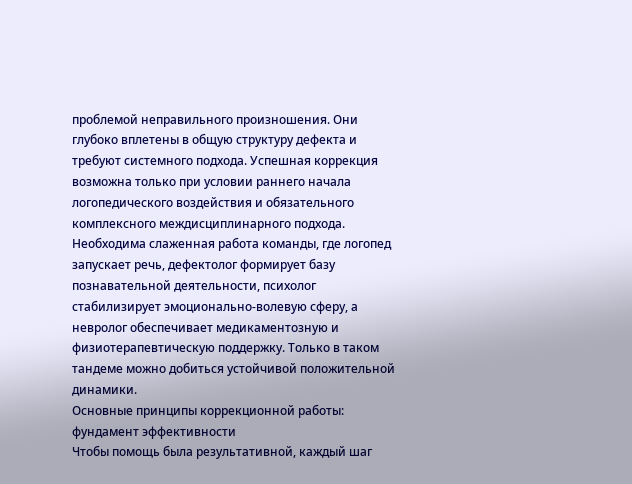проблемой неправильного произношения. Они глубоко вплетены в общую структуру дефекта и требуют системного подхода. Успешная коррекция возможна только при условии раннего начала логопедического воздействия и обязательного комплексного междисциплинарного подхода. Необходима слаженная работа команды, где логопед запускает речь, дефектолог формирует базу познавательной деятельности, психолог стабилизирует эмоционально-волевую сферу, а невролог обеспечивает медикаментозную и физиотерапевтическую поддержку. Только в таком тандеме можно добиться устойчивой положительной динамики.
Основные принципы коррекционной работы: фундамент эффективности
Чтобы помощь была результативной, каждый шаг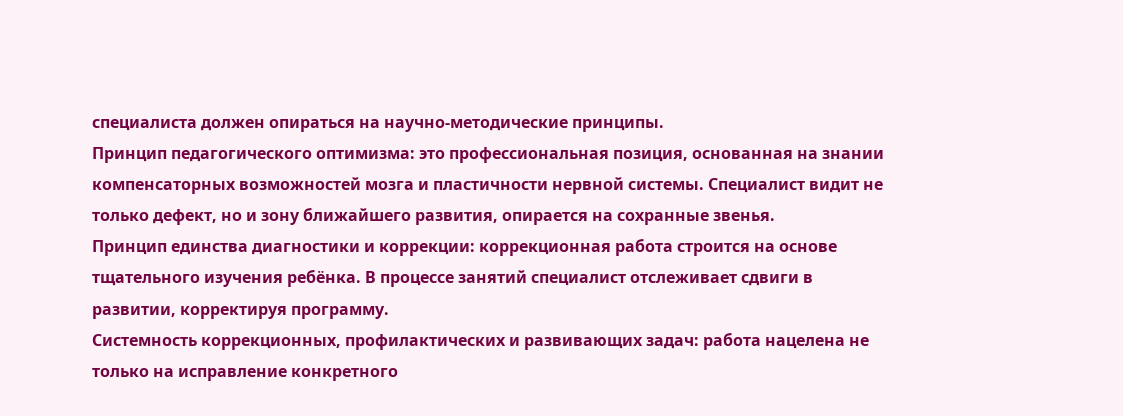специалиста должен опираться на научно-методические принципы.
Принцип педагогического оптимизма: это профессиональная позиция, основанная на знании компенсаторных возможностей мозга и пластичности нервной системы. Специалист видит не только дефект, но и зону ближайшего развития, опирается на сохранные звенья.
Принцип единства диагностики и коррекции: коррекционная работа строится на основе тщательного изучения ребёнка. В процессе занятий специалист отслеживает сдвиги в развитии, корректируя программу.
Системность коррекционных, профилактических и развивающих задач: работа нацелена не только на исправление конкретного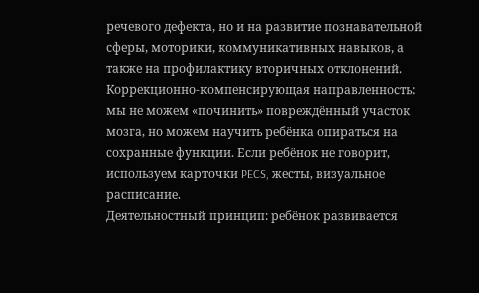речевого дефекта, но и на развитие познавательной сферы, моторики, коммуникативных навыков, а также на профилактику вторичных отклонений.
Коррекционно-компенсирующая направленность: мы не можем «починить» повреждённый участок мозга, но можем научить ребёнка опираться на сохранные функции. Если ребёнок не говорит, используем карточки PECS, жесты, визуальное расписание.
Деятельностный принцип: ребёнок развивается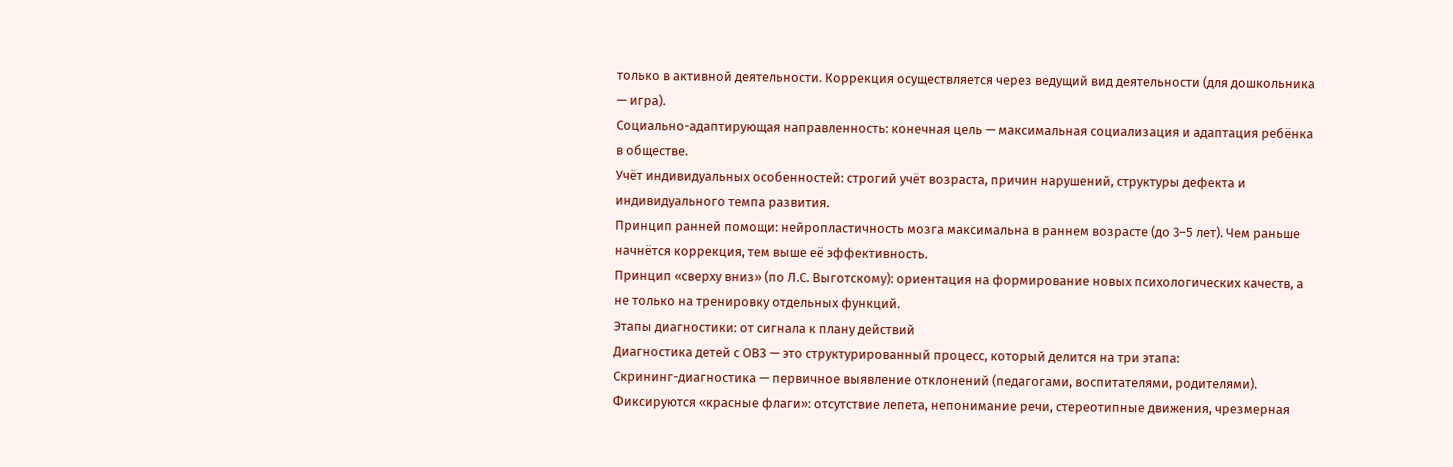только в активной деятельности. Коррекция осуществляется через ведущий вид деятельности (для дошкольника — игра).
Социально-адаптирующая направленность: конечная цель — максимальная социализация и адаптация ребёнка в обществе.
Учёт индивидуальных особенностей: строгий учёт возраста, причин нарушений, структуры дефекта и индивидуального темпа развития.
Принцип ранней помощи: нейропластичность мозга максимальна в раннем возрасте (до 3–5 лет). Чем раньше начнётся коррекция, тем выше её эффективность.
Принцип «сверху вниз» (по Л.С. Выготскому): ориентация на формирование новых психологических качеств, а не только на тренировку отдельных функций.
Этапы диагностики: от сигнала к плану действий
Диагностика детей с ОВЗ — это структурированный процесс, который делится на три этапа:
Скрининг-диагностика — первичное выявление отклонений (педагогами, воспитателями, родителями). Фиксируются «красные флаги»: отсутствие лепета, непонимание речи, стереотипные движения, чрезмерная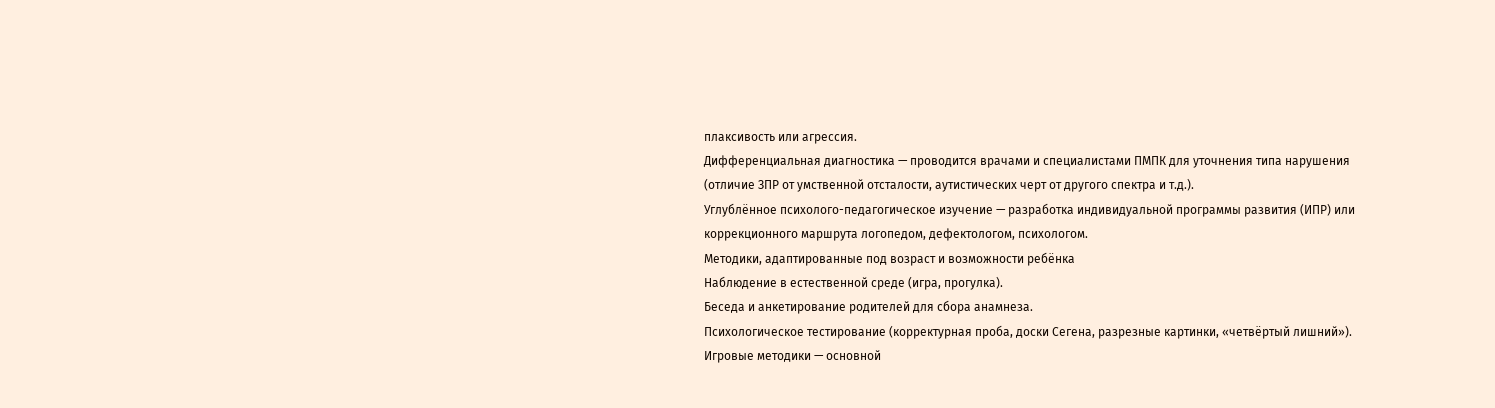плаксивость или агрессия.
Дифференциальная диагностика — проводится врачами и специалистами ПМПК для уточнения типа нарушения (отличие ЗПР от умственной отсталости, аутистических черт от другого спектра и т.д.).
Углублённое психолого-педагогическое изучение — разработка индивидуальной программы развития (ИПР) или коррекционного маршрута логопедом, дефектологом, психологом.
Методики, адаптированные под возраст и возможности ребёнка
Наблюдение в естественной среде (игра, прогулка).
Беседа и анкетирование родителей для сбора анамнеза.
Психологическое тестирование (корректурная проба, доски Сегена, разрезные картинки, «четвёртый лишний»).
Игровые методики — основной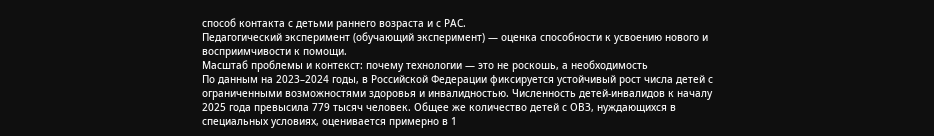способ контакта с детьми раннего возраста и с РАС.
Педагогический эксперимент (обучающий эксперимент) — оценка способности к усвоению нового и восприимчивости к помощи.
Масштаб проблемы и контекст: почему технологии — это не роскошь, а необходимость
По данным на 2023–2024 годы, в Российской Федерации фиксируется устойчивый рост числа детей с ограниченными возможностями здоровья и инвалидностью. Численность детей-инвалидов к началу 2025 года превысила 779 тысяч человек. Общее же количество детей с ОВЗ, нуждающихся в специальных условиях, оценивается примерно в 1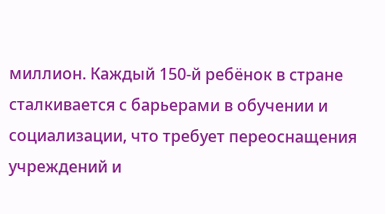миллион. Каждый 150-й ребёнок в стране сталкивается с барьерами в обучении и социализации, что требует переоснащения учреждений и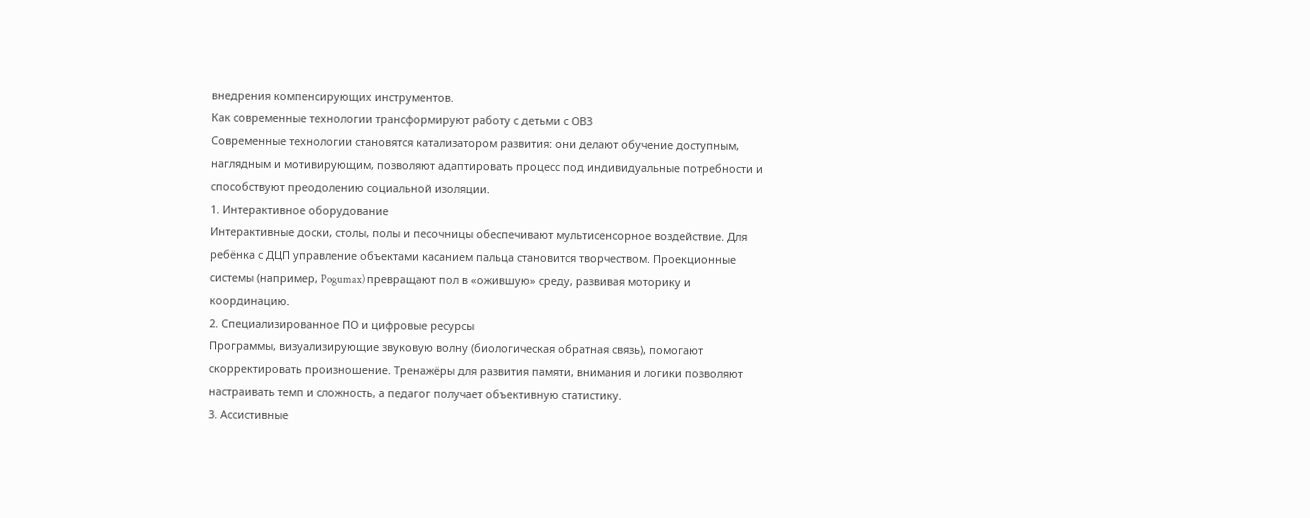внедрения компенсирующих инструментов.
Как современные технологии трансформируют работу с детьми с ОВЗ
Современные технологии становятся катализатором развития: они делают обучение доступным, наглядным и мотивирующим, позволяют адаптировать процесс под индивидуальные потребности и способствуют преодолению социальной изоляции.
1. Интерактивное оборудование
Интерактивные доски, столы, полы и песочницы обеспечивают мультисенсорное воздействие. Для ребёнка с ДЦП управление объектами касанием пальца становится творчеством. Проекционные системы (например, Pogumax) превращают пол в «ожившую» среду, развивая моторику и координацию.
2. Специализированное ПО и цифровые ресурсы
Программы, визуализирующие звуковую волну (биологическая обратная связь), помогают скорректировать произношение. Тренажёры для развития памяти, внимания и логики позволяют настраивать темп и сложность, а педагог получает объективную статистику.
3. Ассистивные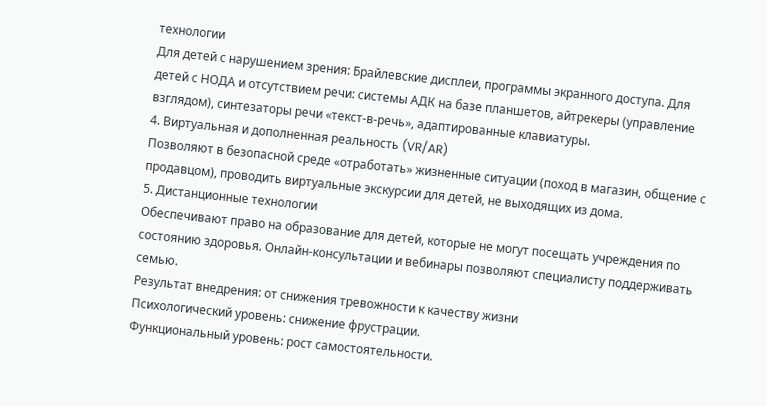технологии
Для детей с нарушением зрения: Брайлевские дисплеи, программы экранного доступа. Для детей с НОДА и отсутствием речи: системы АДК на базе планшетов, айтрекеры (управление взглядом), синтезаторы речи «текст-в-речь», адаптированные клавиатуры.
4. Виртуальная и дополненная реальность (VR/AR)
Позволяют в безопасной среде «отработать» жизненные ситуации (поход в магазин, общение с продавцом), проводить виртуальные экскурсии для детей, не выходящих из дома.
5. Дистанционные технологии
Обеспечивают право на образование для детей, которые не могут посещать учреждения по состоянию здоровья. Онлайн-консультации и вебинары позволяют специалисту поддерживать семью.
Результат внедрения: от снижения тревожности к качеству жизни
Психологический уровень: снижение фрустрации.
Функциональный уровень: рост самостоятельности.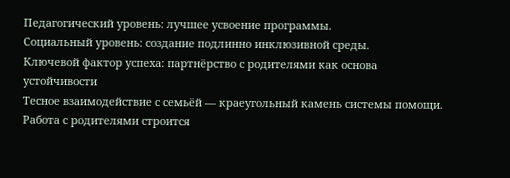Педагогический уровень: лучшее усвоение программы.
Социальный уровень: создание подлинно инклюзивной среды.
Ключевой фактор успеха: партнёрство с родителями как основа устойчивости
Тесное взаимодействие с семьёй — краеугольный камень системы помощи. Работа с родителями строится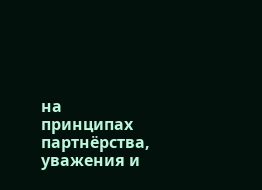на принципах партнёрства, уважения и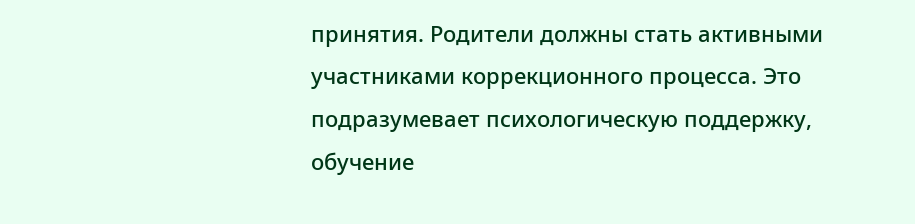принятия. Родители должны стать активными участниками коррекционного процесса. Это подразумевает психологическую поддержку, обучение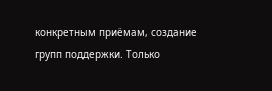конкретным приёмам, создание групп поддержки. Только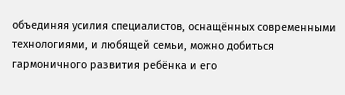объединяя усилия специалистов, оснащённых современными технологиями, и любящей семьи, можно добиться гармоничного развития ребёнка и его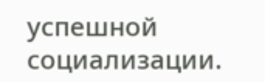успешной социализации.